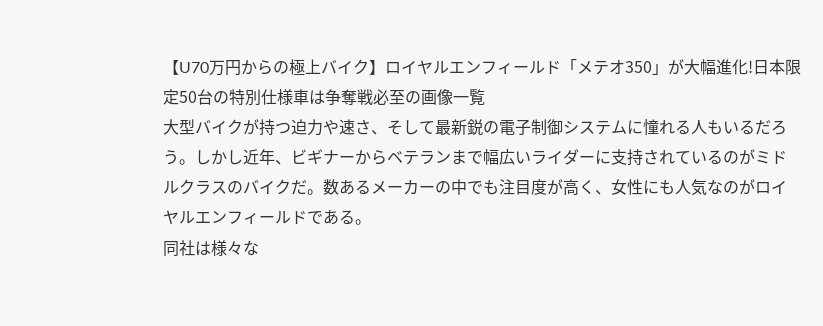【U70万円からの極上バイク】ロイヤルエンフィールド「メテオ350」が大幅進化!日本限定50台の特別仕様車は争奪戦必至の画像一覧
大型バイクが持つ迫力や速さ、そして最新鋭の電子制御システムに憧れる人もいるだろう。しかし近年、ビギナーからベテランまで幅広いライダーに支持されているのがミドルクラスのバイクだ。数あるメーカーの中でも注目度が高く、女性にも人気なのがロイヤルエンフィールドである。
同社は様々な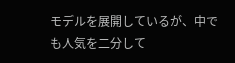モデルを展開しているが、中でも人気を二分して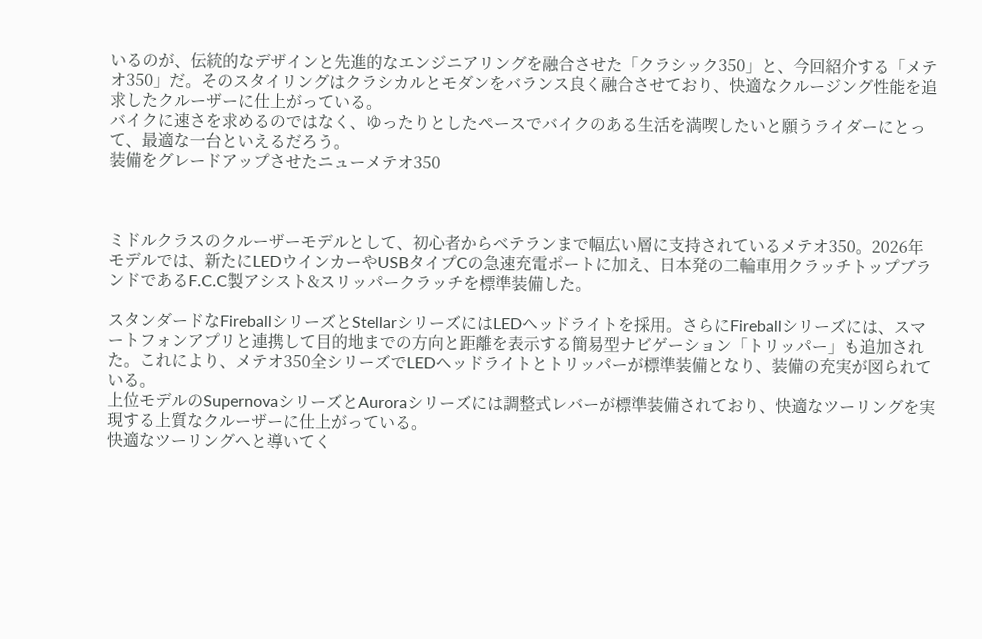いるのが、伝統的なデザインと先進的なエンジニアリングを融合させた「クラシック350」と、今回紹介する「メテオ350」だ。そのスタイリングはクラシカルとモダンをバランス良く融合させており、快適なクルージング性能を追求したクルーザーに仕上がっている。
バイクに速さを求めるのではなく、ゆったりとしたペースでバイクのある生活を満喫したいと願うライダーにとって、最適な一台といえるだろう。
装備をグレードアップさせたニューメテオ350



ミドルクラスのクルーザーモデルとして、初心者からベテランまで幅広い層に支持されているメテオ350。2026年モデルでは、新たにLEDウインカーやUSBタイプCの急速充電ポートに加え、⽇本発の⼆輪⾞⽤クラッチトップブランドであるF.C.C製アシスト&スリッパークラッチを標準装備した。

スタンダードなFireballシリーズとStellarシリーズにはLEDヘッドライトを採用。さらにFireballシリーズには、スマートフォンアプリと連携して⽬的地までの⽅向と距離を表⽰する簡易型ナビゲーション「トリッパー」も追加された。これにより、メテオ350全シリーズでLEDヘッドライトとトリッパーが標準装備となり、装備の充実が図られている。
上位モデルのSupernovaシリーズとAuroraシリーズには調整式レバーが標準装備されており、快適なツーリングを実現する上質なクルーザーに仕上がっている。
快適なツーリングへと導いてく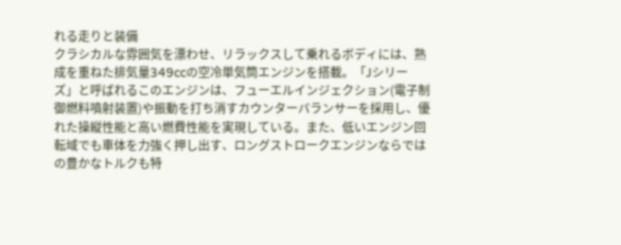れる走りと装備
クラシカルな雰囲気を漂わせ、リラックスして乗れるボディには、熟成を重ねた排気量349ccの空冷単気筒エンジンを搭載。「Jシリーズ」と呼ばれるこのエンジンは、フューエルインジェクション(電子制御燃料噴射装置)や振動を打ち消すカウンターバランサーを採用し、優れた操縦性能と高い燃費性能を実現している。また、低いエンジン回転域でも車体を力強く押し出す、ロングストロークエンジンならではの豊かなトルクも特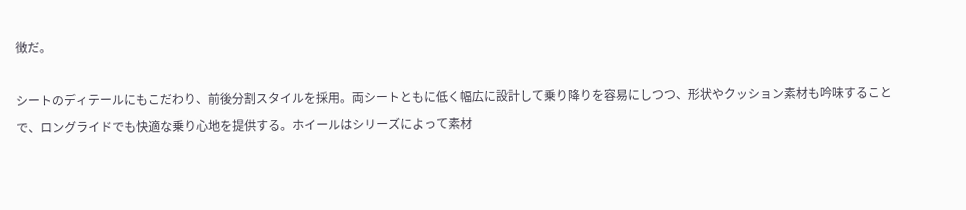徴だ。

シートのディテールにもこだわり、前後分割スタイルを採用。両シートともに低く幅広に設計して乗り降りを容易にしつつ、形状やクッション素材も吟味することで、ロングライドでも快適な乗り心地を提供する。ホイールはシリーズによって素材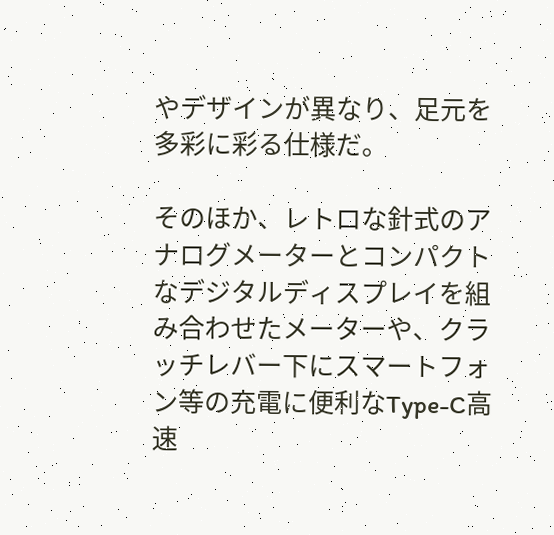やデザインが異なり、足元を多彩に彩る仕様だ。

そのほか、レトロな針式のアナログメーターとコンパクトなデジタルディスプレイを組み合わせたメーターや、クラッチレバー下にスマートフォン等の充電に便利なType-C高速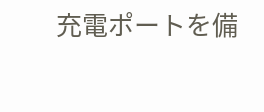充電ポートを備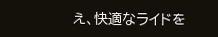え、快適なライドを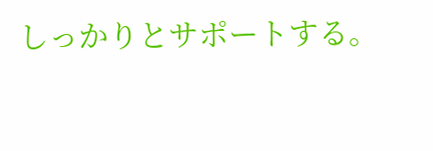しっかりとサポートする。